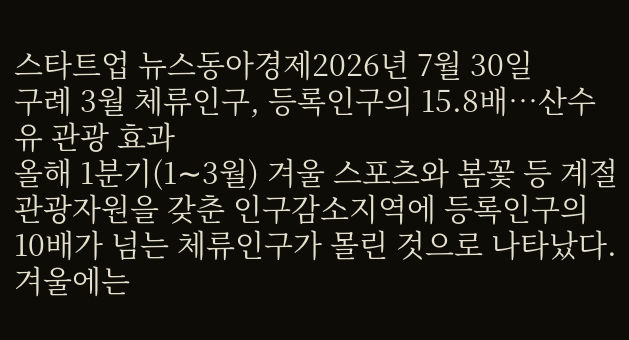스타트업 뉴스동아경제2026년 7월 30일
구례 3월 체류인구, 등록인구의 15.8배…산수유 관광 효과
올해 1분기(1∼3월) 겨울 스포츠와 봄꽃 등 계절 관광자원을 갖춘 인구감소지역에 등록인구의 10배가 넘는 체류인구가 몰린 것으로 나타났다. 겨울에는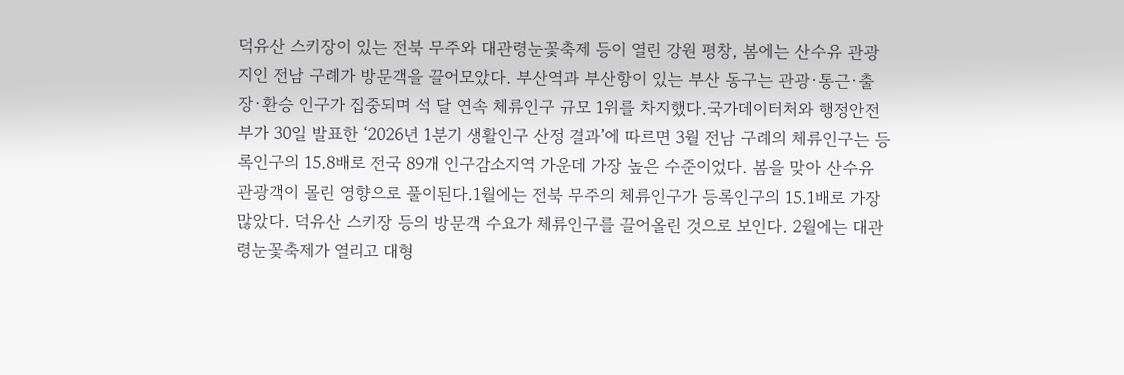덕유산 스키장이 있는 전북 무주와 대관령눈꽃축제 등이 열린 강원 평창, 봄에는 산수유 관광지인 전남 구례가 방문객을 끌어모았다. 부산역과 부산항이 있는 부산 동구는 관광·통근·출장·환승 인구가 집중되며 석 달 연속 체류인구 규모 1위를 차지했다.국가데이터처와 행정안전부가 30일 발표한 ‘2026년 1분기 생활인구 산정 결과’에 따르면 3월 전남 구례의 체류인구는 등록인구의 15.8배로 전국 89개 인구감소지역 가운데 가장 높은 수준이었다. 봄을 맞아 산수유 관광객이 몰린 영향으로 풀이된다.1월에는 전북 무주의 체류인구가 등록인구의 15.1배로 가장 많았다. 덕유산 스키장 등의 방문객 수요가 체류인구를 끌어올린 것으로 보인다. 2월에는 대관령눈꽃축제가 열리고 대형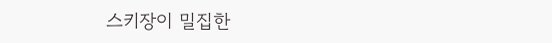스키장이 밀집한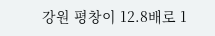강원 평창이 12.8배로 1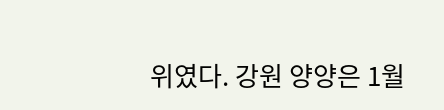위였다. 강원 양양은 1월